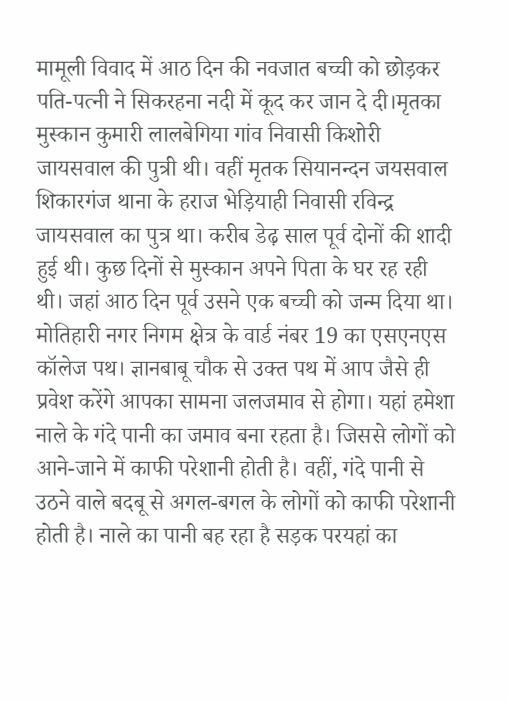मामूली विवाद में आठ दिन की नवजात बच्ची को छोड़कर पति-पत्नी ने सिकरहना नदी में कूद कर जान दे दी।मृतका मुस्कान कुमारी लालबेगिया गांव निवासी किशोरी जायसवाल की पुत्री थी। वहीं मृतक सियानन्दन जयसवाल शिकारगंज थाना के हराज भेड़ियाही निवासी रविन्द्र जायसवाल का पुत्र था। करीब डेढ़ साल पूर्व दोनों की शादी हुई थी। कुछ दिनों से मुस्कान अपने पिता के घर रह रही थी। जहां आठ दिन पूर्व उसने एक बच्ची को जन्म दिया था।
मोतिहारी नगर निगम क्षेत्र के वार्ड नंबर 19 का एसएनएस कॉलेज पथ। ज्ञानबाबू चौक से उक्त पथ में आप जैसे ही प्रवेश करेंगे आपका सामना जलजमाव से होगा। यहां हमेशा नाले के गंदे पानी का जमाव बना रहता है। जिससे लोगों को आने-जाने में काफी परेशानी होती है। वहीं, गंदे पानी से उठने वाले बदबू से अगल-बगल के लोगों को काफी परेशानी होती है। नाले का पानी बह रहा है सड़क परयहां का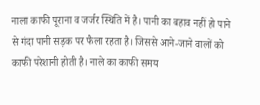नाला काफी पूराना व जर्जर स्थिति में है। पानी का बहाव नहीं हो पाने से गंदा पानी सड़क पर फैला रहता है। जिससे आने-जाने वालों को काफी परेशानी होती है। नाले का काफी समय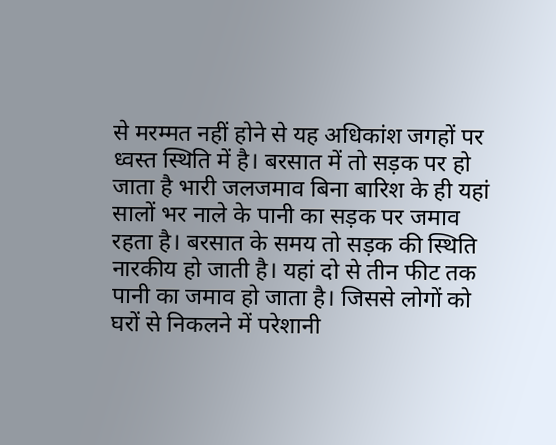से मरम्मत नहीं होने से यह अधिकांश जगहों पर ध्वस्त स्थिति में है। बरसात में तो सड़क पर हो जाता है भारी जलजमाव बिना बारिश के ही यहां सालों भर नाले के पानी का सड़क पर जमाव रहता है। बरसात के समय तो सड़क की स्थिति नारकीय हो जाती है। यहां दो से तीन फीट तक पानी का जमाव हो जाता है। जिससे लोगों को घरों से निकलने में परेशानी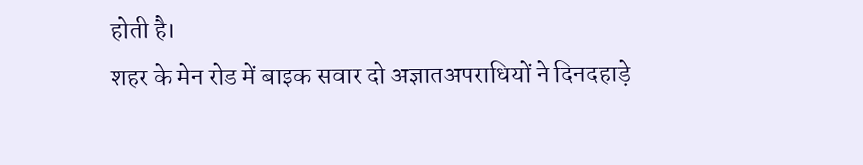होती है।
शहर के मेन रोड में बाइक सवार दो अज्ञातअपराधियों ने दिनदहाड़े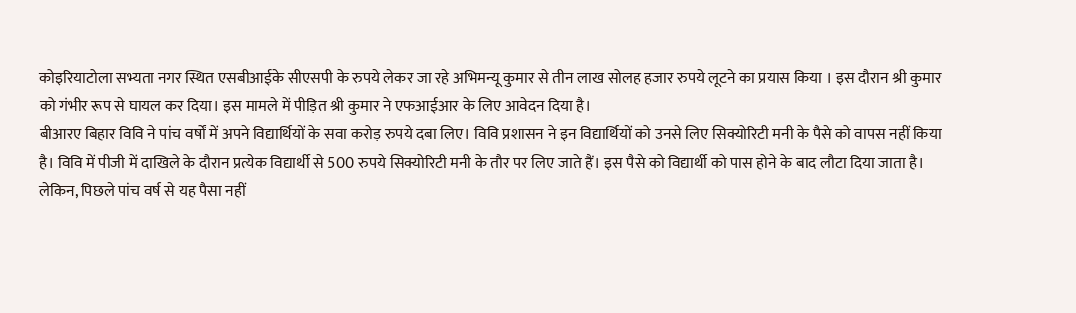कोइरियाटोला सभ्यता नगर स्थित एसबीआईके सीएसपी के रुपये लेकर जा रहे अभिमन्यू कुमार से तीन लाख सोलह हजार रुपये लूटने का प्रयास किया । इस दौरान श्री कुमार को गंभीर रूप से घायल कर दिया। इस मामले में पीड़ित श्री कुमार ने एफआईआर के लिए आवेदन दिया है।
बीआरए बिहार विवि ने पांच वर्षों में अपने विद्यार्थियों के सवा करोड़ रुपये दबा लिए। विवि प्रशासन ने इन विद्यार्थियों को उनसे लिए सिक्योरिटी मनी के पैसे को वापस नहीं किया है। विवि में पीजी में दाखिले के दौरान प्रत्येक विद्यार्थी से 500 रुपये सिक्योरिटी मनी के तौर पर लिए जाते हैं। इस पैसे को विद्यार्थी को पास होने के बाद लौटा दिया जाता है। लेकिन, पिछले पांच वर्ष से यह पैसा नहीं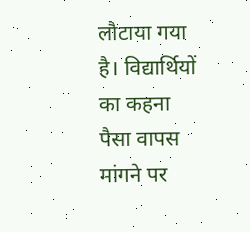लौटाया गया है। विद्यार्थियों का कहना पैसा वापस मांगने पर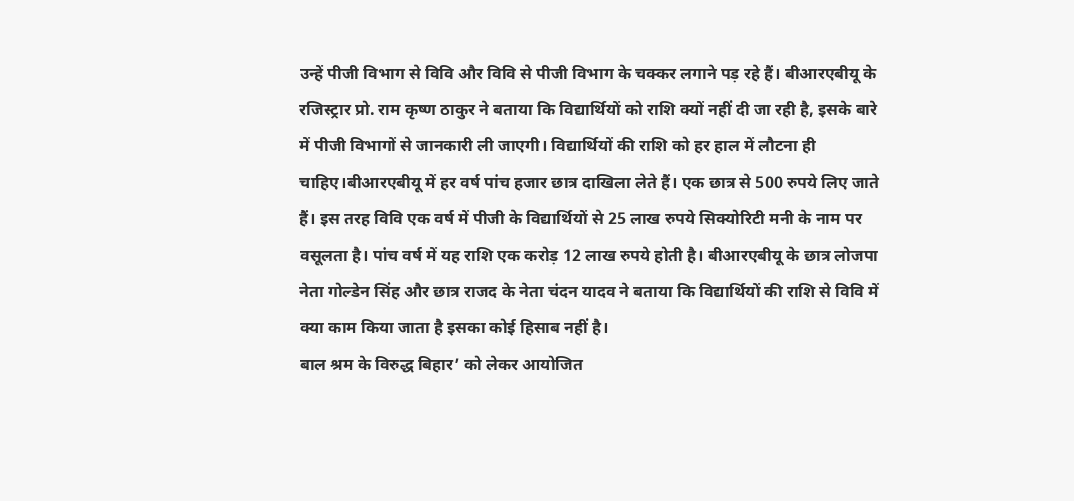उन्हें पीजी विभाग से विवि और विवि से पीजी विभाग के चक्कर लगाने पड़ रहे हैं। बीआरएबीयू के रजिस्ट्रार प्रो. राम कृष्ण ठाकुर ने बताया कि विद्यार्थियों को राशि क्यों नहीं दी जा रही है, इसके बारे में पीजी विभागों से जानकारी ली जाएगी। विद्यार्थियों की राशि को हर हाल में लौटना ही चाहिए।बीआरएबीयू में हर वर्ष पांच हजार छात्र दाखिला लेते हैं। एक छात्र से 500 रुपये लिए जाते हैं। इस तरह विवि एक वर्ष में पीजी के विद्यार्थियों से 25 लाख रुपये सिक्योरिटी मनी के नाम पर वसूलता है। पांच वर्ष में यह राशि एक करोड़ 12 लाख रुपये होती है। बीआरएबीयू के छात्र लोजपा नेता गोल्डेन सिंह और छात्र राजद के नेता चंदन यादव ने बताया कि विद्यार्थियों की राशि से विवि में क्या काम किया जाता है इसका कोई हिसाब नहीं है।
बाल श्रम के विरुद्ध बिहार’ को लेकर आयोजित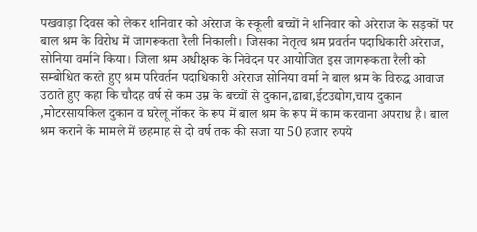पखवाड़ा दिवस को लेकर शनिवार को अरेराज के स्कूली बच्चों ने शनिवार को अरेराज के सड़कों पर बाल श्रम के विरोध में जागरूकता रैली निकाली। जिसका नेतृत्व श्रम प्रवर्तन पदाधिकारी अरेराज, सोनिया वर्माने किया। जिला श्रम अधीक्षक के निवेदन पर आयोजित इस जागरूकता रैली को सम्बोधित करते हुए श्रम परिवर्तन पदाधिकारी अरेराज सोनिया वर्मा ने बाल श्रम के विरुद्ध आवाज उठाते हुए कहा कि चौदह वर्ष से कम उम्र के बच्चों से दुकान,ढाबा,ईटउद्योग,चाय दुकान ,मोटरसायकिल दुकान व घरेलू नॉकर के रूप में बाल श्रम के रूप में काम करवाना अपराध है। बाल श्रम कराने के मामले में छहमाह से दो वर्ष तक की सजा या 50 हजार रुपये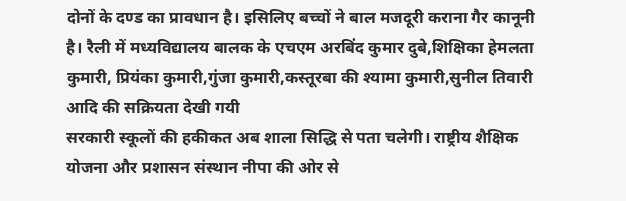दोनों के दण्ड का प्रावधान है। इसिलिए बच्चों ने बाल मजदूरी कराना गैर कानूनी है। रैली में मध्यविद्यालय बालक के एचएम अरबिंद कुमार दुबे,शिक्षिका हेमलता कुमारी, प्रियंका कुमारी,गुंजा कुमारी,कस्तूरबा की श्यामा कुमारी,सुनील तिवारी आदि की सक्रियता देखी गयी
सरकारी स्कूलों की हकीकत अब शाला सिद्धि से पता चलेगी। राष्ट्रीय शैक्षिक योजना और प्रशासन संस्थान नीपा की ओर से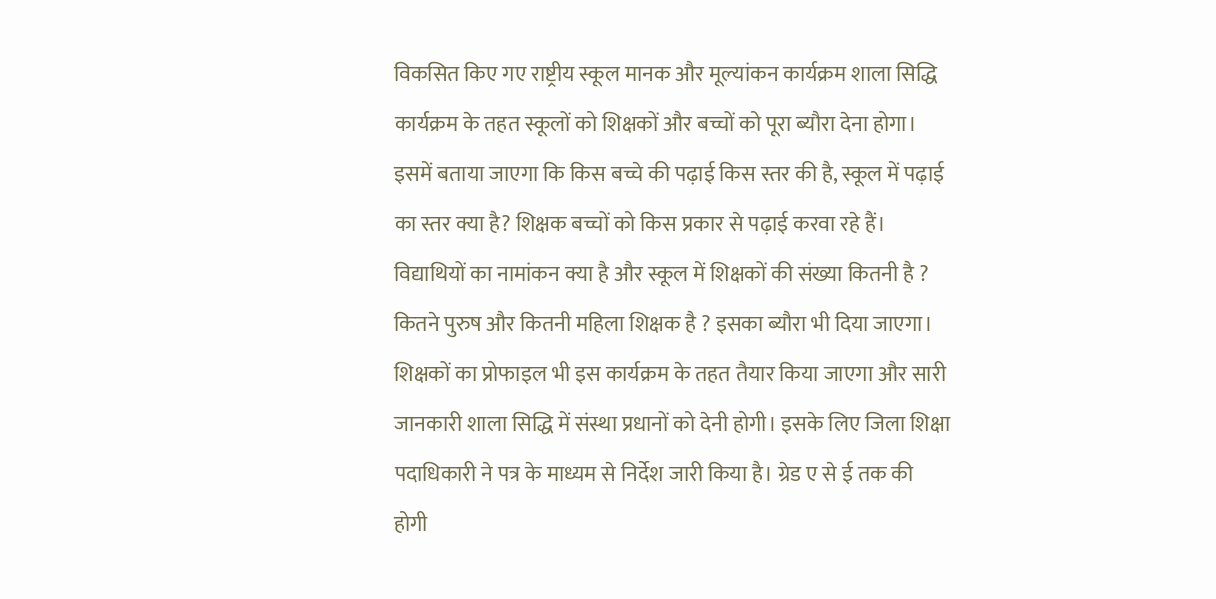विकसित किए गए राष्ट्रीय स्कूल मानक और मूल्यांकन कार्यक्रम शाला सिद्धि कार्यक्रम के तहत स्कूलों को शिक्षकों और बच्चों को पूरा ब्यौरा देना होगा। इसमें बताया जाएगा कि किस बच्चे की पढ़ाई किस स्तर की है, स्कूल में पढ़ाई का स्तर क्या है? शिक्षक बच्चों को किस प्रकार से पढ़ाई करवा रहे हैं। विद्याथियों का नामांकन क्या है और स्कूल में शिक्षकों की संख्या कितनी है ? कितने पुरुष और कितनी महिला शिक्षक है ? इसका ब्यौरा भी दिया जाएगा। शिक्षकों का प्रोफाइल भी इस कार्यक्रम के तहत तैयार किया जाएगा और सारी जानकारी शाला सिद्धि में संस्था प्रधानों को देनी होगी। इसके लिए जिला शिक्षा पदाधिकारी ने पत्र के माध्यम से निर्देश जारी किया है। ग्रेड ए से ई तक की होगी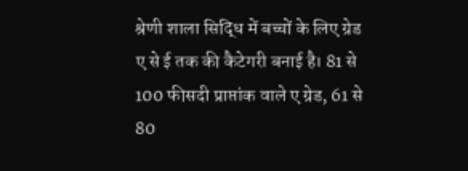श्रेणी शाला सिद्धि में बच्चों के लिए ग्रेड ए से ई तक की कैटेगरी बनाई है। 81 से 100 फीसदी प्राप्तांक वाले ए ग्रेड, 61 से 80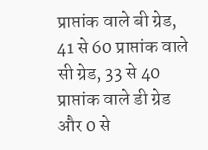प्राप्तांक वाले बी ग्रेड, 41 से 60 प्राप्तांक वाले सी ग्रेड, 33 से 40 प्राप्तांक वाले डी ग्रेड और 0 से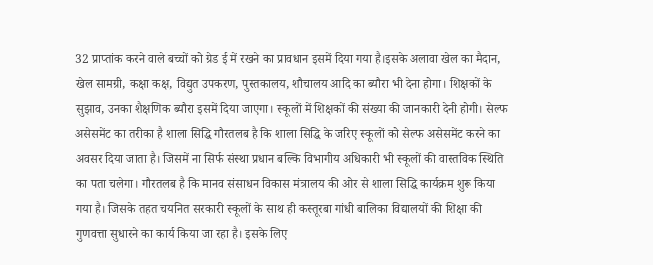32 प्राप्तांक करने वाले बच्चों को ग्रेड ई में रखने का प्रावधान इसमें दिया गया है।इसके अलावा खेल का मैदान, खेल सामग्री, कक्षा कक्ष, विद्युत उपकरण, पुस्तकालय, शौचालय आदि का ब्यौरा भी देना होगा। शिक्षकों के सुझाव, उनका शैक्षणिक ब्यौरा इसमें दिया जाएगा। स्कूलों में शिक्षकों की संख्या की जानकारी देनी होगी। सेल्फ असेसमेंट का तरीका है शाला सिद्धि गौरतलब है कि शाला सिद्धि के जरिए स्कूलों को सेल्फ असेसमेंट करने का अवसर दिया जाता है। जिसमें ना सिर्फ संस्था प्रधान बल्कि विभागीय अधिकारी भी स्कूलों की वास्तविक स्थिति का पता चलेगा। गौरतलब है कि मानव संसाधन विकास मंत्रालय की ओर से शाला सिद्धि कार्यक्रम शुरू किया गया है। जिसके तहत चयनित सरकारी स्कूलों के साथ ही कस्तूरबा गांधी बालिका विद्यालयों की शिक्षा की गुणवत्ता सुधारने का कार्य किया जा रहा है। इसके लिए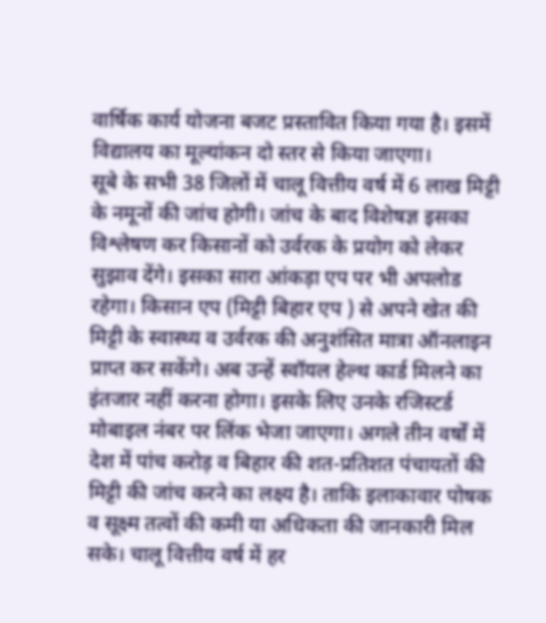वार्षिक कार्य योजना बजट प्रस्तावित किया गया है। इसमें विद्यालय का मूल्यांकन दो स्तर से किया जाएगा।
सूबे के सभी 38 जिलों में चालू वित्तीय वर्ष में 6 लाख मिट्टी के नमूनों की जांच होगी। जांच के बाद विशेषज्ञ इसका विश्लेषण कर किसानों को उर्वरक के प्रयोग को लेकर सुझाव देंगे। इसका सारा आंकड़ा एप पर भी अपलोड रहेगा। किसान एप (मिट्टी बिहार एप ) से अपने खेत की मिट्टी के स्वास्थ्य व उर्वरक की अनुशंसित मात्रा ऑनलाइन प्राप्त कर सकेंगे। अब उन्हें स्वॉयल हेल्थ कार्ड मिलने का इंतजार नहीं करना होगा। इसके लिए उनके रजिस्टर्ड मोबाइल नंबर पर लिंक भेजा जाएगा। अगले तीन वर्षों में देश में पांच करोड़ व बिहार की शत-प्रतिशत पंचायतों की मिट्टी की जांच करने का लक्ष्य है। ताकि इलाकावार पोषक व सूक्ष्म तत्वों की कमी या अधिकता की जानकारी मिल सके। चालू वित्तीय वर्ष में हर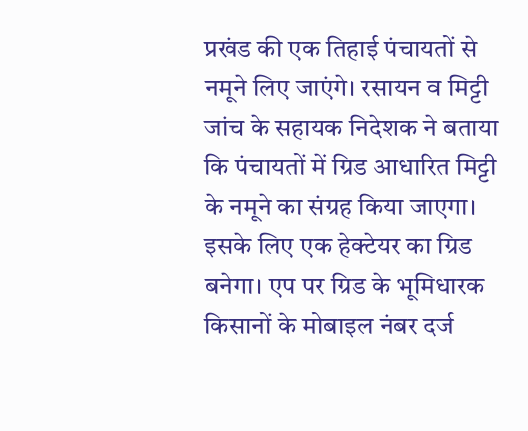प्रखंड की एक तिहाई पंचायतों से नमूने लिए जाएंगे। रसायन व मिट्टी जांच के सहायक निदेशक ने बताया कि पंचायतों में ग्रिड आधारित मिट्टी के नमूने का संग्रह किया जाएगा। इसके लिए एक हेक्टेयर का ग्रिड बनेगा। एप पर ग्रिड के भूमिधारक किसानों के मोबाइल नंबर दर्ज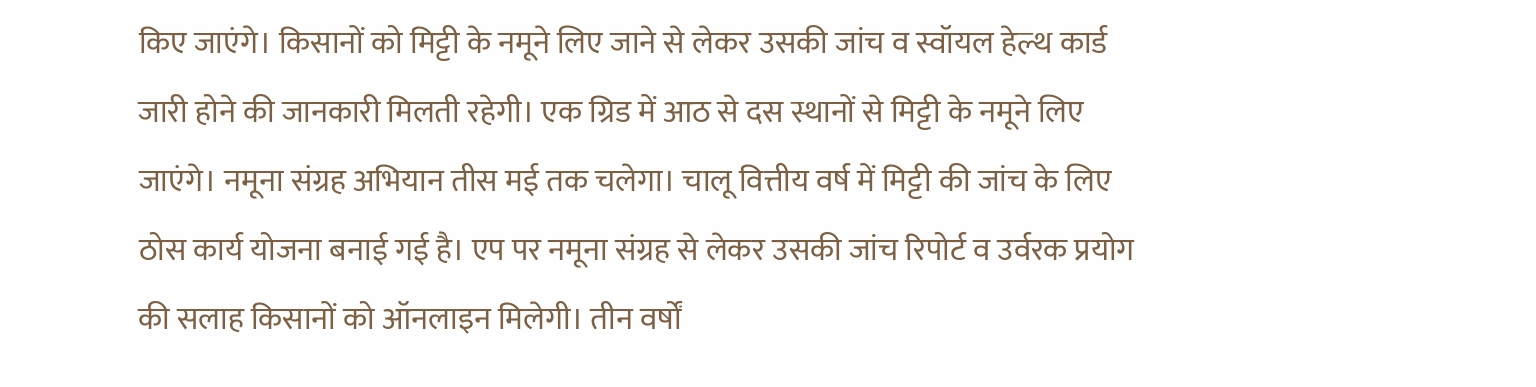किए जाएंगे। किसानों को मिट्टी के नमूने लिए जाने से लेकर उसकी जांच व स्वॉयल हेल्थ कार्ड जारी होने की जानकारी मिलती रहेगी। एक ग्रिड में आठ से दस स्थानों से मिट्टी के नमूने लिए जाएंगे। नमूना संग्रह अभियान तीस मई तक चलेगा। चालू वित्तीय वर्ष में मिट्टी की जांच के लिए ठोस कार्य योजना बनाई गई है। एप पर नमूना संग्रह से लेकर उसकी जांच रिपोर्ट व उर्वरक प्रयोग की सलाह किसानों को ऑनलाइन मिलेगी। तीन वर्षों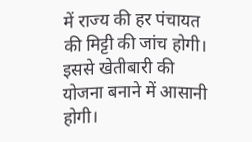में राज्य की हर पंचायत की मिट्टी की जांच होगी। इससे खेतीबारी की योजना बनाने में आसानी होगी।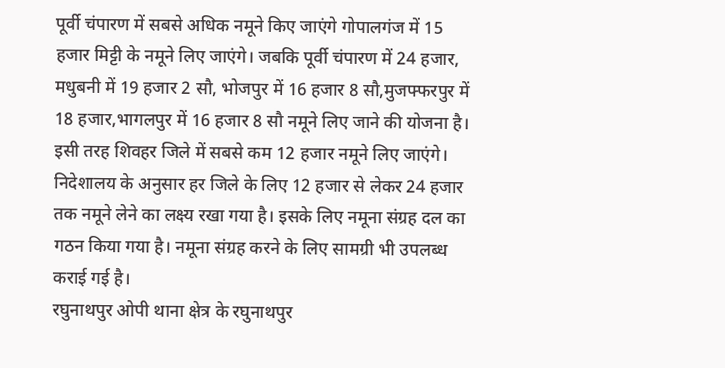पूर्वी चंपारण में सबसे अधिक नमूने किए जाएंगे गोपालगंज में 15 हजार मिट्टी के नमूने लिए जाएंगे। जबकि पूर्वी चंपारण में 24 हजार, मधुबनी में 19 हजार 2 सौ, भोजपुर में 16 हजार 8 सौ,मुजफ्फरपुर में 18 हजार,भागलपुर में 16 हजार 8 सौ नमूने लिए जाने की योजना है। इसी तरह शिवहर जिले में सबसे कम 12 हजार नमूने लिए जाएंगे। निदेशालय के अनुसार हर जिले के लिए 12 हजार से लेकर 24 हजार तक नमूने लेने का लक्ष्य रखा गया है। इसके लिए नमूना संग्रह दल का गठन किया गया है। नमूना संग्रह करने के लिए सामग्री भी उपलब्ध कराई गई है।
रघुनाथपुर ओपी थाना क्षेत्र के रघुनाथपुर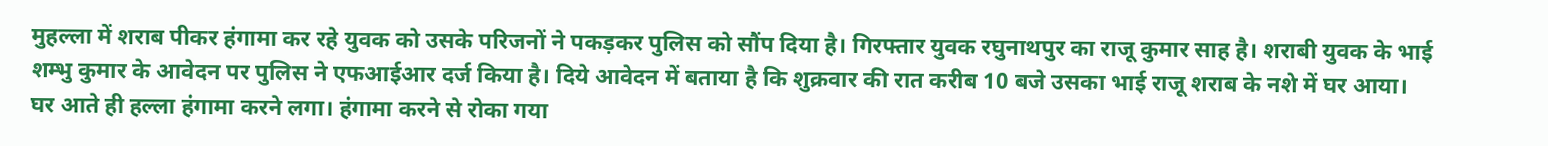मुहल्ला में शराब पीकर हंगामा कर रहे युवक को उसके परिजनों ने पकड़कर पुलिस को सौंप दिया है। गिरफ्तार युवक रघुनाथपुर का राजू कुमार साह है। शराबी युवक के भाई शम्भु कुमार के आवेदन पर पुलिस ने एफआईआर दर्ज किया है। दिये आवेदन में बताया है कि शुक्रवार की रात करीब 10 बजे उसका भाई राजू शराब के नशे में घर आया। घर आते ही हल्ला हंगामा करने लगा। हंगामा करने से रोका गया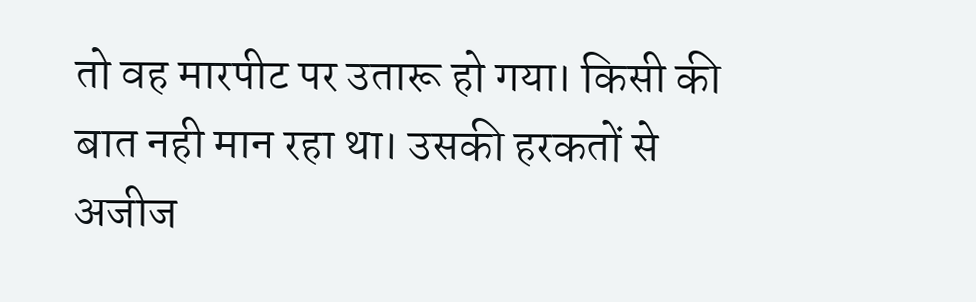तो वह मारपीट पर उतारू हो गया। किसी की बात नही मान रहा था। उसकी हरकतों से अजीज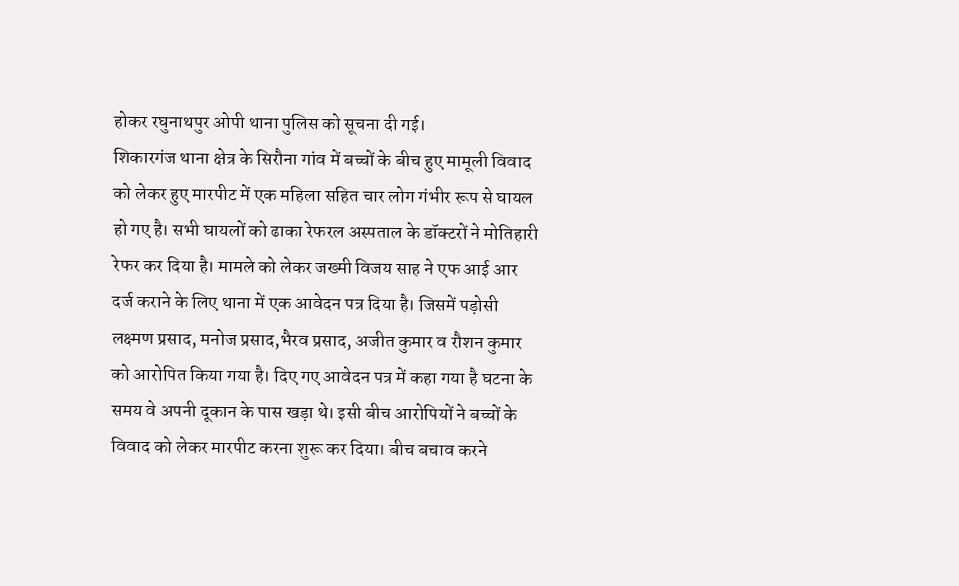होकर रघुनाथपुर ओपी थाना पुलिस को सूचना दी गई।
शिकारगंज थाना क्षेत्र के सिरौना गांव में बच्चों के बीच हुए मामूली विवाद को लेकर हुए मारपीट में एक महिला सहित चार लोग गंभीर रूप से घायल हो गए है। सभी घायलों को ढाका रेफरल अस्पताल के डॉक्टरों ने मोतिहारी रेफर कर दिया है। मामले को लेकर जख्मी विजय साह ने एफ आई आर दर्ज कराने के लिए थाना में एक आवेदन पत्र दिया है। जिसमें पड़ोसी लक्ष्मण प्रसाद, मनोज प्रसाद,भैरव प्रसाद, अजीत कुमार व रौशन कुमार को आरोपित किया गया है। दिए गए आवेदन पत्र में कहा गया है घटना के समय वे अपनी दूकान के पास खड़ा थे। इसी बीच आरोपियों ने बच्चों के विवाद को लेकर मारपीट करना शुरू कर दिया। बीच बचाव करने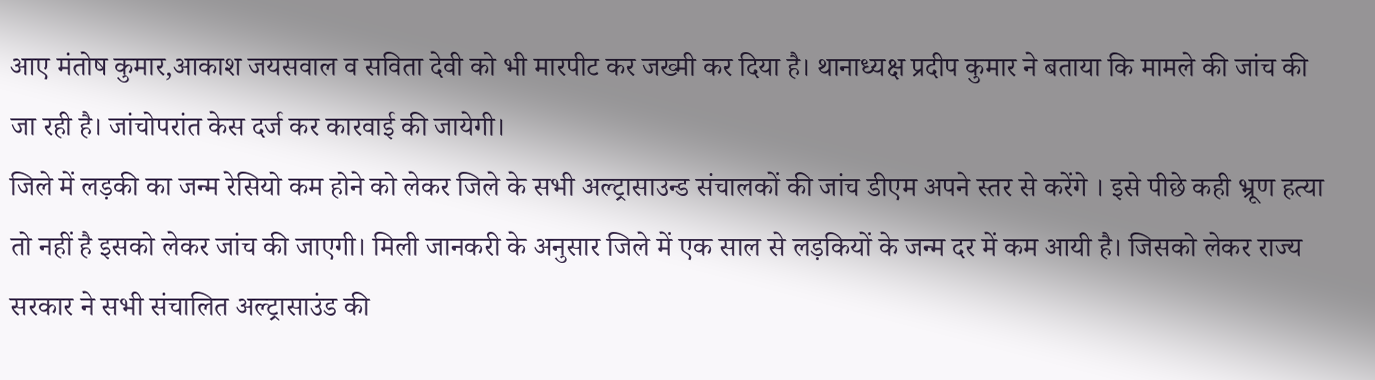आए मंतोष कुमार,आकाश जयसवाल व सविता देवी को भी मारपीट कर जख्मी कर दिया है। थानाध्यक्ष प्रदीप कुमार ने बताया कि मामले की जांच की जा रही है। जांचोपरांत केस दर्ज कर कारवाई की जायेगी।
जिले में लड़की का जन्म रेसियो कम होने को लेकर जिले के सभी अल्ट्रासाउन्ड संचालकों की जांच डीएम अपने स्तर से करेंगे । इसे पीछे कही भ्रूण हत्या तो नहीं है इसको लेकर जांच की जाएगी। मिली जानकरी के अनुसार जिले में एक साल से लड़कियों के जन्म दर में कम आयी है। जिसको लेकर राज्य सरकार ने सभी संचालित अल्ट्रासाउंड की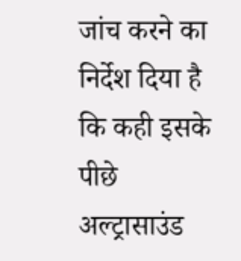जांच करने का निर्देश दिया है कि कही इसके पीछे अल्ट्रासाउंड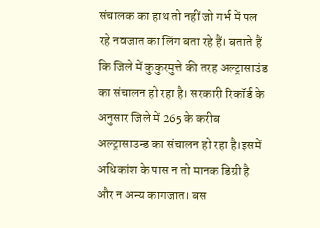संचालक का हाथ तो नहीं जो गर्भ में पल रहे नवजात का लिंग बता रहे हैं। बताते हैं कि जिले में कुकुरमुत्ते की तरह अल्ट्रासाउंड का संचालन हो रहा है। सरकारी रिकॉर्ड के अनुसार जिले में 265 के करीब अल्ट्रासाउन्ड का संचालन हो रहा है।इसमें अधिकांश के पास न तो मानक डिग्री है और न अन्य कागजात। बस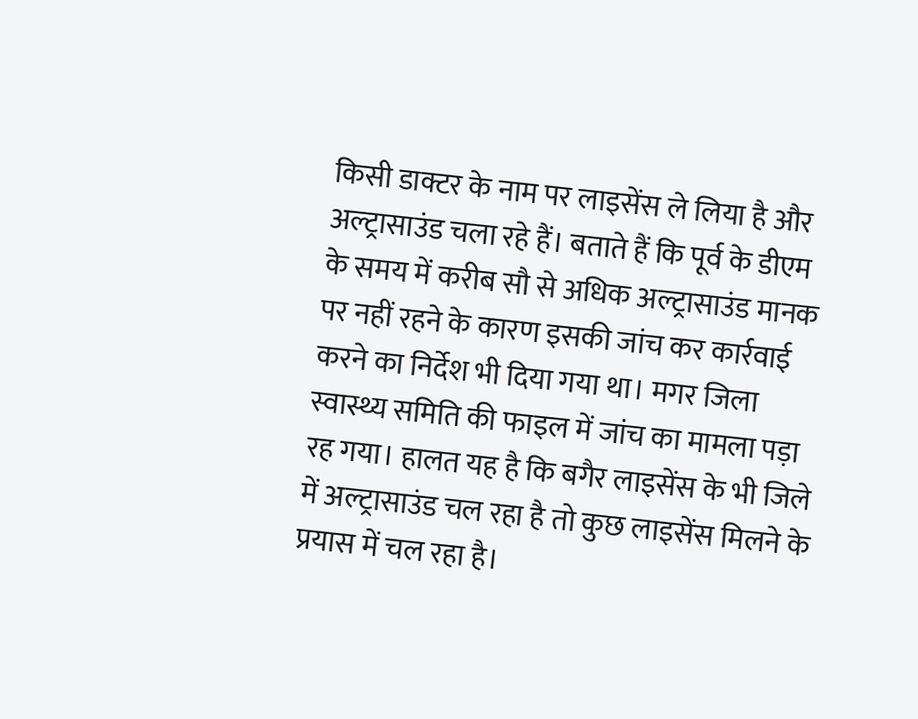किसी डाक्टर के नाम पर लाइसेंस ले लिया है और अल्ट्रासाउंड चला रहे हैं। बताते हैं कि पूर्व के डीएम के समय में करीब सौ से अधिक अल्ट्रासाउंड मानक पर नहीं रहने के कारण इसकी जांच कर कार्रवाई करने का निर्देश भी दिया गया था। मगर जिला स्वास्थ्य समिति की फाइल में जांच का मामला पड़ा रह गया। हालत यह है कि बगैर लाइसेंस के भी जिले में अल्ट्रासाउंड चल रहा है तो कुछ लाइसेंस मिलने के प्रयास में चल रहा है।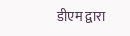डीएम द्वारा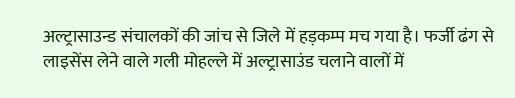अल्ट्रासाउन्ड संचालकों की जांच से जिले में हड़कम्प मच गया है। फर्जी ढंग से लाइसेंस लेने वाले गली मोहल्ले में अल्ट्रासाउंड चलाने वालों में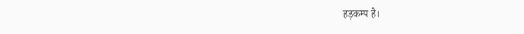हड़कम्प है।